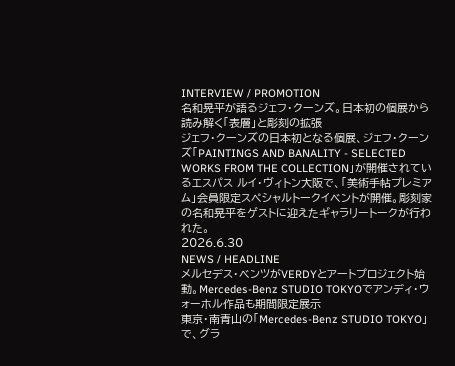INTERVIEW / PROMOTION
名和晃平が語るジェフ・クーンズ。日本初の個展から読み解く「表層」と彫刻の拡張
ジェフ・クーンズの日本初となる個展、ジェフ・クーンズ「PAINTINGS AND BANALITY - SELECTED WORKS FROM THE COLLECTION」が開催されているエスパス ルイ・ヴィトン大阪で、「美術手帖プレミアム」会員限定スペシャルトークイベントが開催。彫刻家の名和晃平をゲストに迎えたギャラリートークが行われた。
2026.6.30
NEWS / HEADLINE
メルセデス・ベンツがVERDYとアートプロジェクト始動。Mercedes-Benz STUDIO TOKYOでアンディ・ウォーホル作品も期間限定展示
東京・南青山の「Mercedes-Benz STUDIO TOKYO」で、グラ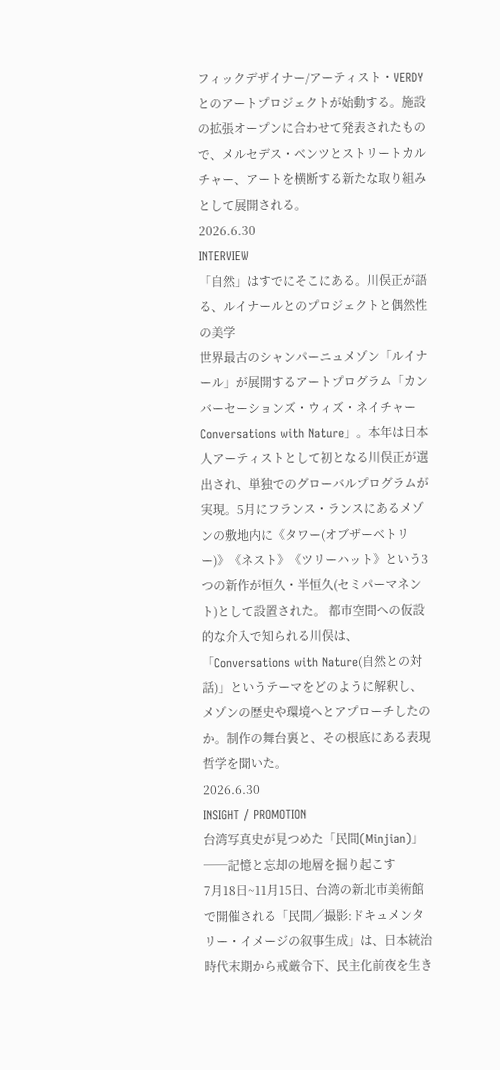フィックデザイナー/アーティスト・VERDYとのアートプロジェクトが始動する。施設の拡張オープンに合わせて発表されたもので、メルセデス・ベンツとストリートカルチャー、アートを横断する新たな取り組みとして展開される。
2026.6.30
INTERVIEW
「自然」はすでにそこにある。川俣正が語る、ルイナールとのプロジェクトと偶然性の美学
世界最古のシャンパーニュメゾン「ルイナール」が展開するアートプログラム「カンバーセーションズ・ウィズ・ネイチャー Conversations with Nature」。本年は日本人アーティストとして初となる川俣正が選出され、単独でのグローバルプログラムが実現。5月にフランス・ランスにあるメゾンの敷地内に《タワー(オブザーベトリー)》《ネスト》《ツリーハット》という3つの新作が恒久・半恒久(セミパーマネント)として設置された。 都市空間への仮設的な介入で知られる川俣は、「Conversations with Nature(自然との対話)」というテーマをどのように解釈し、メゾンの歴史や環境へとアプローチしたのか。制作の舞台裏と、その根底にある表現哲学を聞いた。
2026.6.30
INSIGHT / PROMOTION
台湾写真史が見つめた「民間(Minjian)」──記憶と忘却の地層を掘り起こす
7月18日~11月15日、台湾の新北市美術館で開催される「民間╱撮影:ドキュメンタリー・イメージの叙事生成」は、日本統治時代末期から戒厳令下、民主化前夜を生き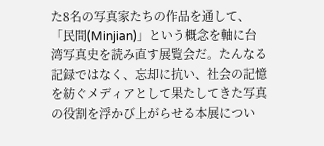た8名の写真家たちの作品を通して、「民間(Minjian)」という概念を軸に台湾写真史を読み直す展覧会だ。たんなる記録ではなく、忘却に抗い、社会の記憶を紡ぐメディアとして果たしてきた写真の役割を浮かび上がらせる本展につい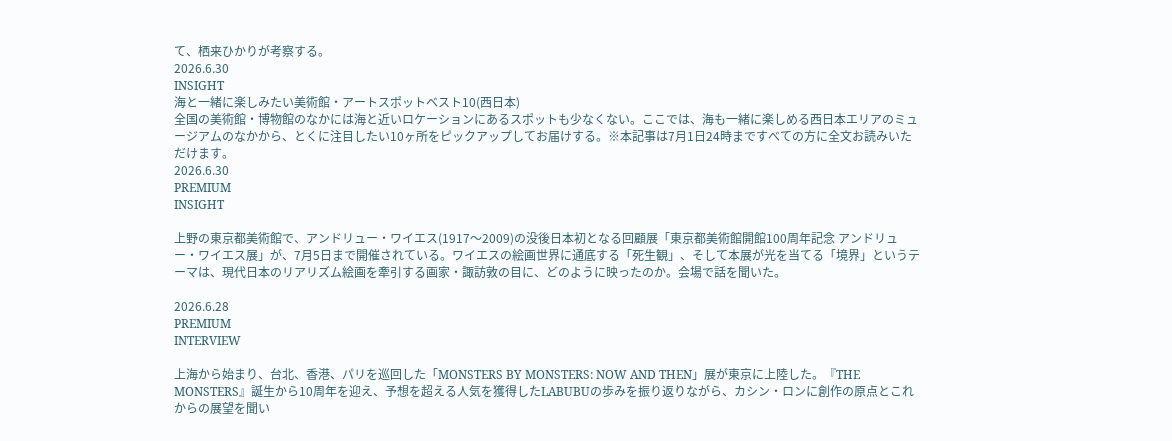て、栖来ひかりが考察する。
2026.6.30
INSIGHT
海と一緒に楽しみたい美術館・アートスポットベスト10(西日本)
全国の美術館・博物館のなかには海と近いロケーションにあるスポットも少なくない。ここでは、海も一緒に楽しめる西日本エリアのミュージアムのなかから、とくに注目したい10ヶ所をピックアップしてお届けする。※本記事は7月1日24時まですべての方に全文お読みいただけます。
2026.6.30
PREMIUM
INSIGHT

上野の東京都美術館で、アンドリュー・ワイエス(1917〜2009)の没後日本初となる回顧展「東京都美術館開館100周年記念 アンドリュー・ワイエス展」が、7月5日まで開催されている。ワイエスの絵画世界に通底する「死生観」、そして本展が光を当てる「境界」というテーマは、現代日本のリアリズム絵画を牽引する画家・諏訪敦の目に、どのように映ったのか。会場で話を聞いた。

2026.6.28
PREMIUM
INTERVIEW

上海から始まり、台北、香港、パリを巡回した「MONSTERS BY MONSTERS: NOW AND THEN」展が東京に上陸した。『THE MONSTERS』誕生から10周年を迎え、予想を超える人気を獲得したLABUBUの歩みを振り返りながら、カシン・ロンに創作の原点とこれからの展望を聞い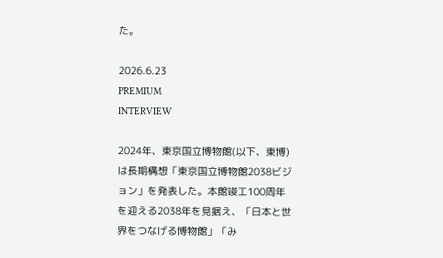た。

2026.6.23
PREMIUM
INTERVIEW

2024年、東京国立博物館(以下、東博)は長期構想「東京国立博物館2038ビジョン」を発表した。本館竣工100周年を迎える2038年を見据え、「日本と世界をつなげる博物館」「み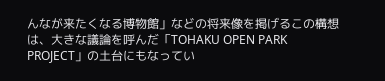んなが来たくなる博物館」などの将来像を掲げるこの構想は、大きな議論を呼んだ「TOHAKU OPEN PARK PROJECT」の土台にもなってい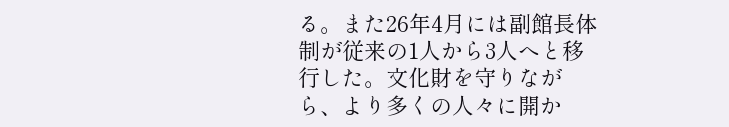る。また26年4月には副館長体制が従来の1人から3人へと移行した。文化財を守りながら、より多くの人々に開か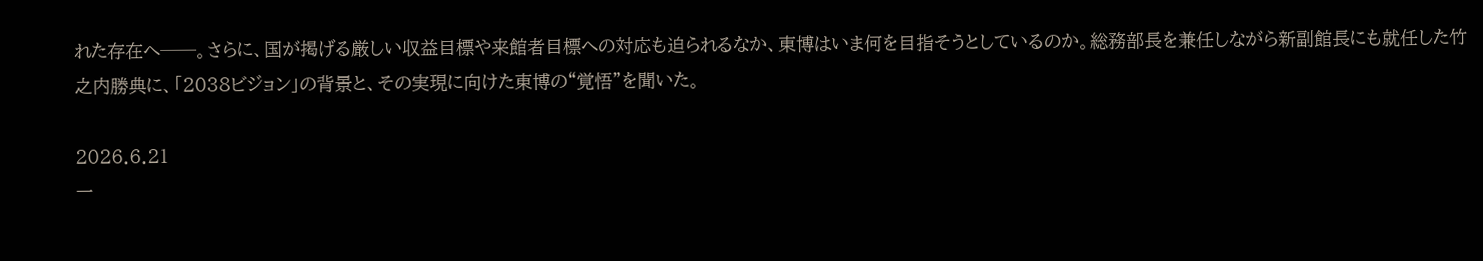れた存在へ──。さらに、国が掲げる厳しい収益目標や来館者目標への対応も迫られるなか、東博はいま何を目指そうとしているのか。総務部長を兼任しながら新副館長にも就任した竹之内勝典に、「2038ビジョン」の背景と、その実現に向けた東博の“覚悟”を聞いた。

2026.6.21
一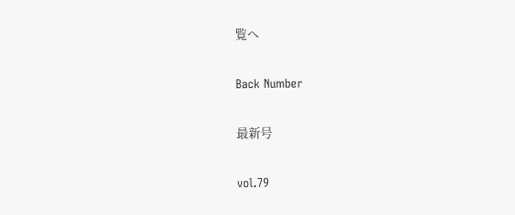覧へ

Back Number

最新号

vol.79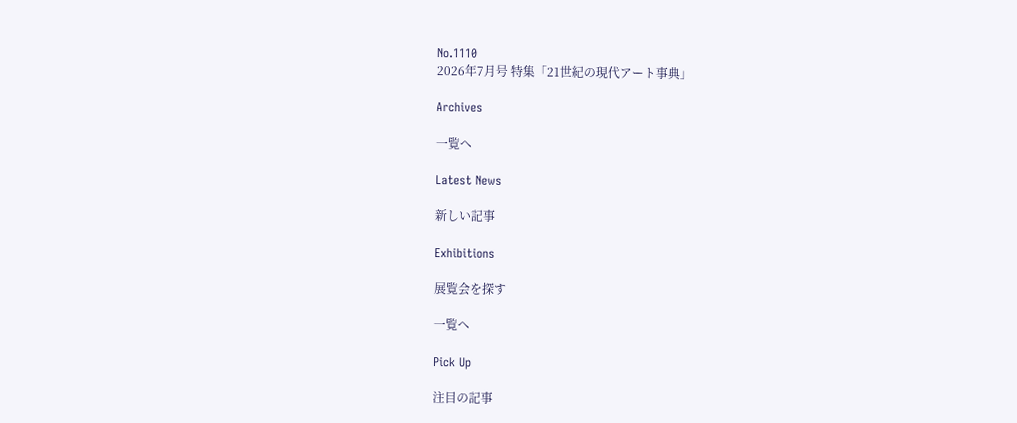No.1110
2026年7月号 特集「21世紀の現代アート事典」

Archives

一覧へ

Latest News

新しい記事

Exhibitions

展覧会を探す

一覧へ

Pick Up

注目の記事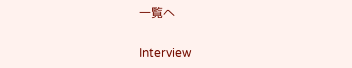一覧へ

Interview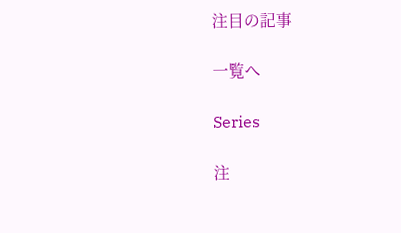注目の記事

一覧へ

Series

注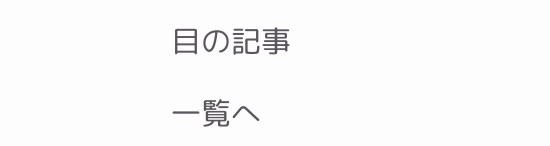目の記事

一覧へ